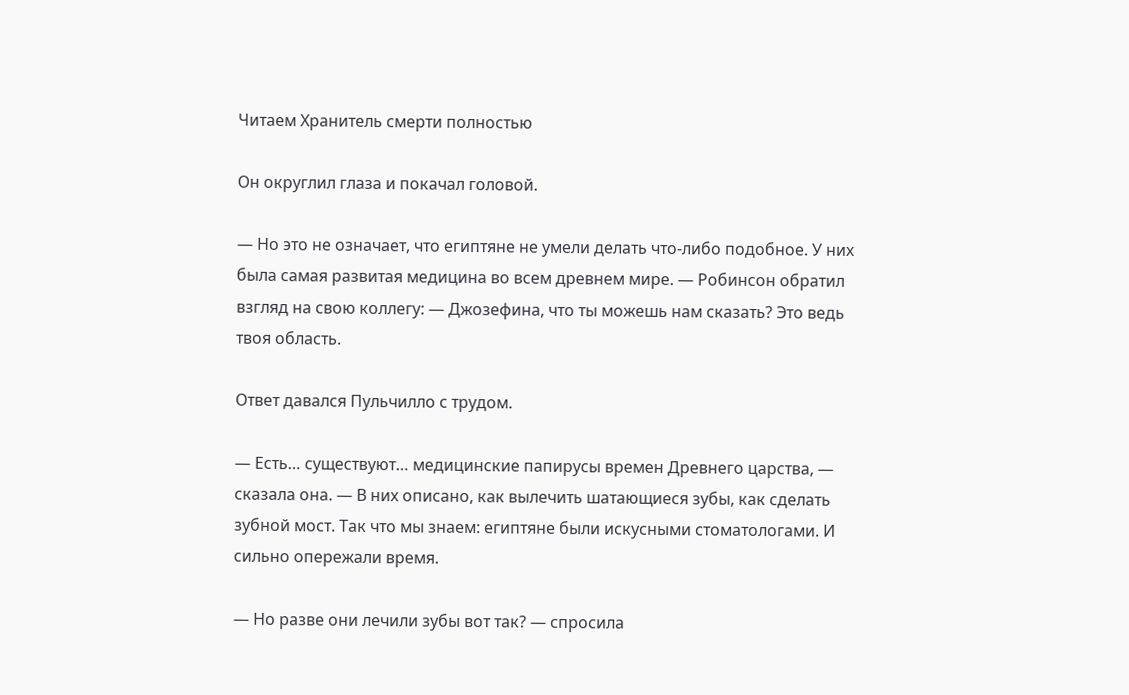Читаем Хранитель смерти полностью

Он округлил глаза и покачал головой.

— Но это не означает, что египтяне не умели делать что-либо подобное. У них была самая развитая медицина во всем древнем мире. — Робинсон обратил взгляд на свою коллегу: — Джозефина, что ты можешь нам сказать? Это ведь твоя область.

Ответ давался Пульчилло с трудом.

— Есть… существуют… медицинские папирусы времен Древнего царства, — сказала она. — В них описано, как вылечить шатающиеся зубы, как сделать зубной мост. Так что мы знаем: египтяне были искусными стоматологами. И сильно опережали время.

— Но разве они лечили зубы вот так? — спросила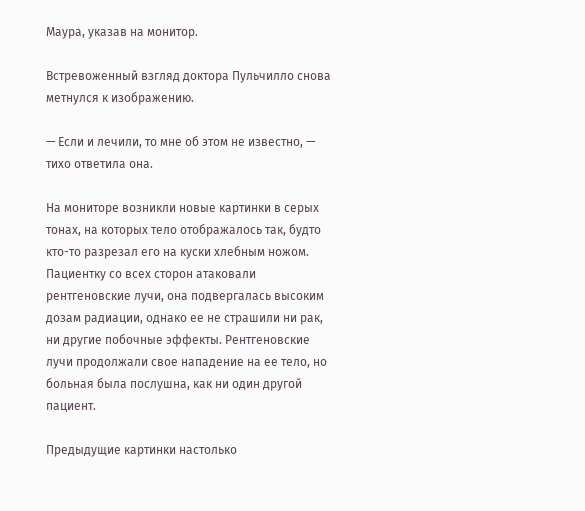Маура, указав на монитор.

Встревоженный взгляд доктора Пульчилло снова метнулся к изображению.

— Если и лечили, то мне об этом не известно, — тихо ответила она.

На мониторе возникли новые картинки в серых тонах, на которых тело отображалось так, будто кто-то разрезал его на куски хлебным ножом. Пациентку со всех сторон атаковали рентгеновские лучи, она подвергалась высоким дозам радиации, однако ее не страшили ни рак, ни другие побочные эффекты. Рентгеновские лучи продолжали свое нападение на ее тело, но больная была послушна, как ни один другой пациент.

Предыдущие картинки настолько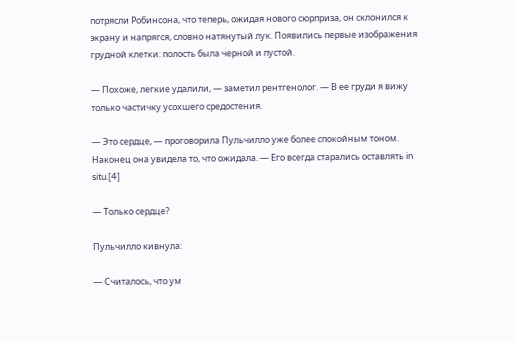потрясли Робинсона, что теперь, ожидая нового сюрприза, он склонился к экрану и напрягся, словно натянутый лук. Появились первые изображения грудной клетки: полость была черной и пустой.

— Похоже, легкие удалили, — заметил рентгенолог. — В ее груди я вижу только частичку усохшего средостения.

— Это сердце, — проговорила Пульчилло уже более спокойным тоном. Наконец она увидела то, что ожидала. — Его всегда старались оставлять in situ.[4]

— Только сердце?

Пульчилло кивнула:

— Считалось, что ум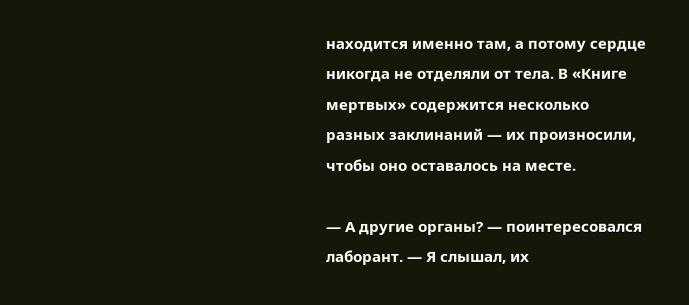находится именно там, а потому сердце никогда не отделяли от тела. В «Книге мертвых» содержится несколько разных заклинаний — их произносили, чтобы оно оставалось на месте.

— А другие органы? — поинтересовался лаборант. — Я слышал, их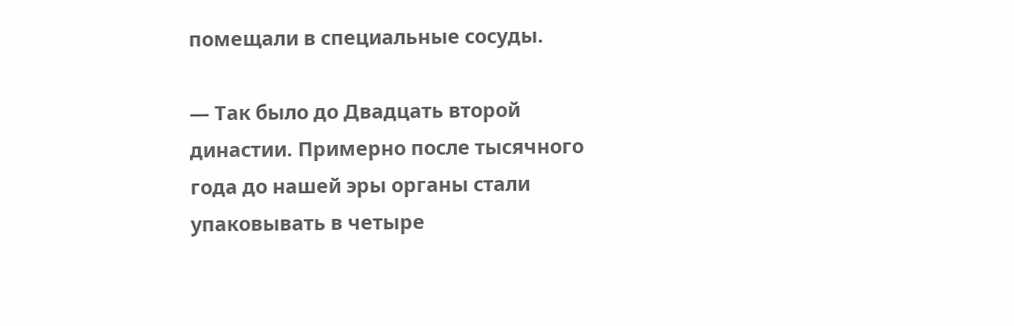помещали в специальные сосуды.

— Так было до Двадцать второй династии. Примерно после тысячного года до нашей эры органы стали упаковывать в четыре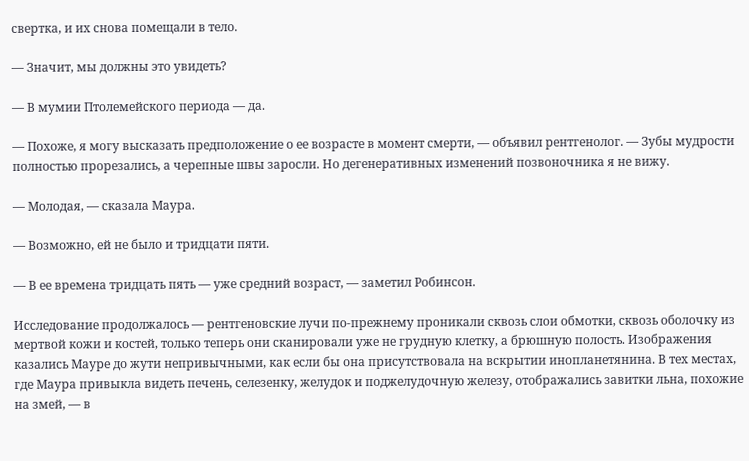свертка, и их снова помещали в тело.

— Значит, мы должны это увидеть?

— В мумии Птолемейского периода — да.

— Похоже, я могу высказать предположение о ее возрасте в момент смерти, — объявил рентгенолог. — Зубы мудрости полностью прорезались, а черепные швы заросли. Но дегенеративных изменений позвоночника я не вижу.

— Молодая, — сказала Маура.

— Возможно, ей не было и тридцати пяти.

— В ее времена тридцать пять — уже средний возраст, — заметил Робинсон.

Исследование продолжалось — рентгеновские лучи по-прежнему проникали сквозь слои обмотки, сквозь оболочку из мертвой кожи и костей, только теперь они сканировали уже не грудную клетку, а брюшную полость. Изображения казались Мауре до жути непривычными, как если бы она присутствовала на вскрытии инопланетянина. В тех местах, где Маура привыкла видеть печень, селезенку, желудок и поджелудочную железу, отображались завитки льна, похожие на змей, — в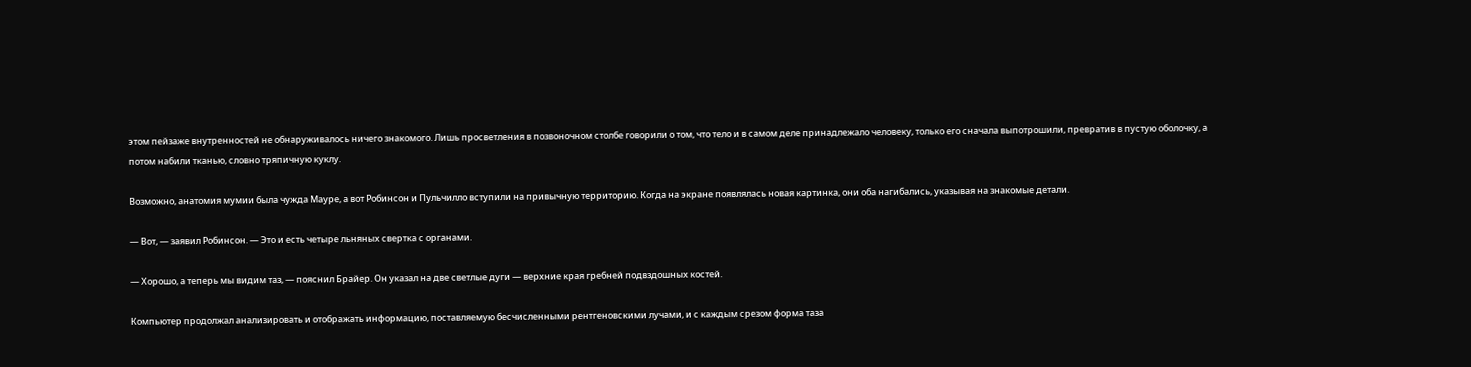этом пейзаже внутренностей не обнаруживалось ничего знакомого. Лишь просветления в позвоночном столбе говорили о том, что тело и в самом деле принадлежало человеку, только его сначала выпотрошили, превратив в пустую оболочку, а потом набили тканью, словно тряпичную куклу.

Возможно, анатомия мумии была чужда Мауре, а вот Робинсон и Пульчилло вступили на привычную территорию. Когда на экране появлялась новая картинка, они оба нагибались, указывая на знакомые детали.

— Вот, — заявил Робинсон. — Это и есть четыре льняных свертка с органами.

— Хорошо, а теперь мы видим таз, — пояснил Брайер. Он указал на две светлые дуги — верхние края гребней подвздошных костей.

Компьютер продолжал анализировать и отображать информацию, поставляемую бесчисленными рентгеновскими лучами, и с каждым срезом форма таза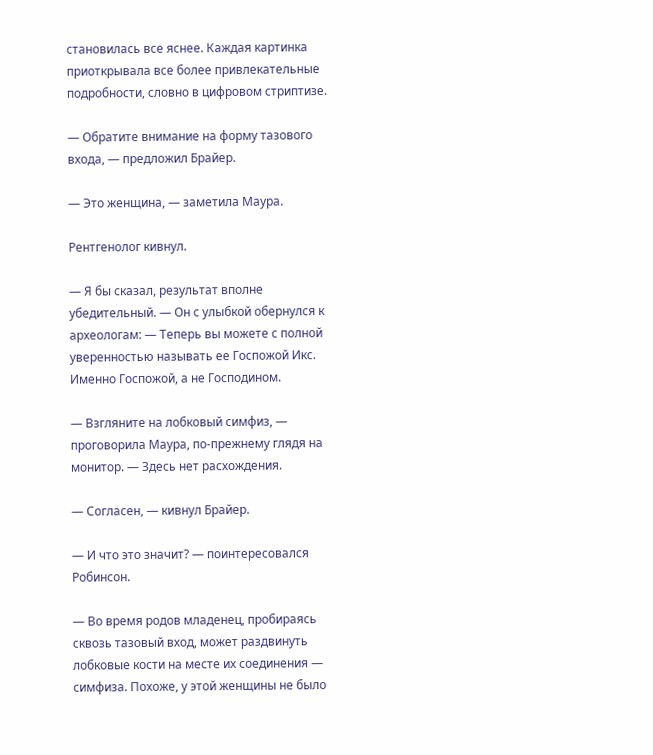становилась все яснее. Каждая картинка приоткрывала все более привлекательные подробности, словно в цифровом стриптизе.

— Обратите внимание на форму тазового входа, — предложил Брайер.

— Это женщина, — заметила Маура.

Рентгенолог кивнул.

— Я бы сказал, результат вполне убедительный. — Он с улыбкой обернулся к археологам: — Теперь вы можете с полной уверенностью называть ее Госпожой Икс. Именно Госпожой, а не Господином.

— Взгляните на лобковый симфиз, — проговорила Маура, по-прежнему глядя на монитор. — Здесь нет расхождения.

— Согласен, — кивнул Брайер.

— И что это значит? — поинтересовался Робинсон.

— Во время родов младенец, пробираясь сквозь тазовый вход, может раздвинуть лобковые кости на месте их соединения — симфиза. Похоже, у этой женщины не было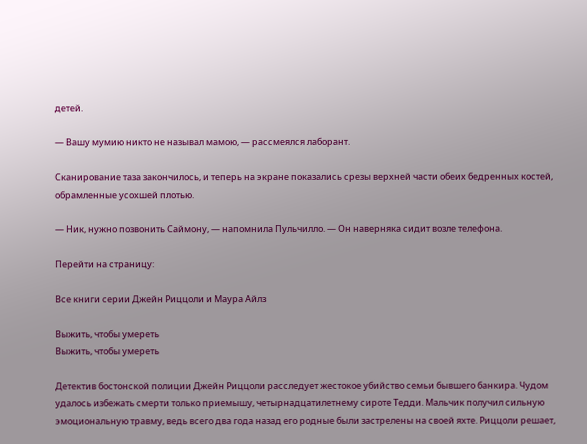детей.

— Вашу мумию никто не называл мамою, — рассмеялся лаборант.

Сканирование таза закончилось, и теперь на экране показались срезы верхней части обеих бедренных костей, обрамленные усохшей плотью.

— Ник, нужно позвонить Саймону, — напомнила Пульчилло. — Он наверняка сидит возле телефона.

Перейти на страницу:

Все книги серии Джейн Риццоли и Маура Айлз

Выжить, чтобы умереть
Выжить, чтобы умереть

Детектив бостонской полиции Джейн Риццоли расследует жестокое убийство семьи бывшего банкира. Чудом удалось избежать смерти только приемышу, четырнадцатилетнему сироте Тедди. Мальчик получил сильную эмоциональную травму, ведь всего два года назад его родные были застрелены на своей яхте. Риццоли решает,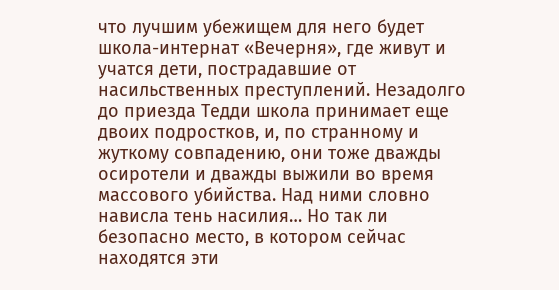что лучшим убежищем для него будет школа-интернат «Вечерня», где живут и учатся дети, пострадавшие от насильственных преступлений. Незадолго до приезда Тедди школа принимает еще двоих подростков, и, по странному и жуткому совпадению, они тоже дважды осиротели и дважды выжили во время массового убийства. Над ними словно нависла тень насилия… Но так ли безопасно место, в котором сейчас находятся эти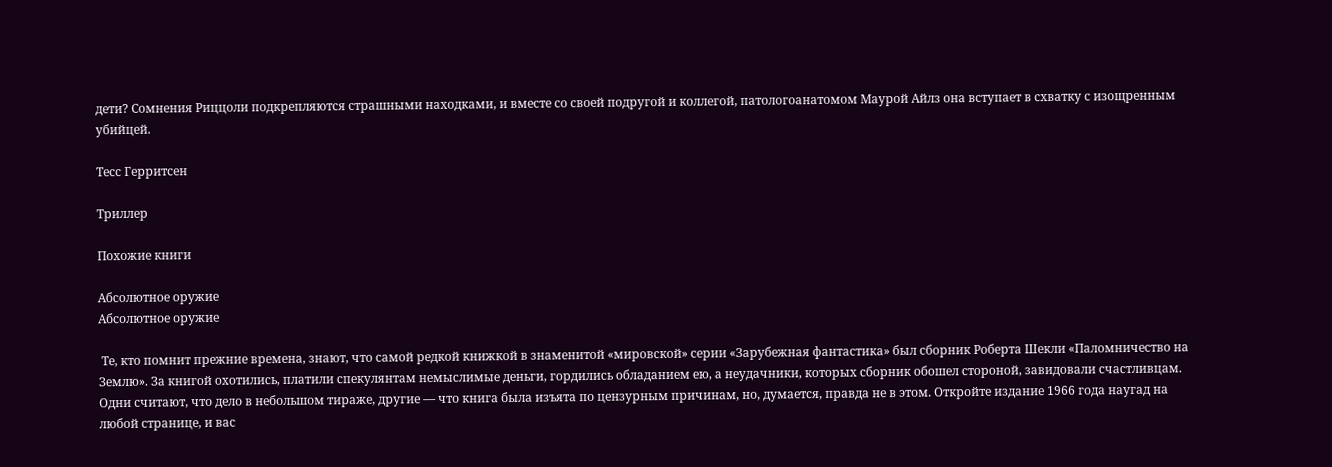дети? Сомнения Риццоли подкрепляются страшными находками, и вместе со своей подругой и коллегой, патологоанатомом Маурой Айлз она вступает в схватку с изощренным убийцей.

Тесс Герритсен

Триллер

Похожие книги

Абсолютное оружие
Абсолютное оружие

 Те, кто помнит прежние времена, знают, что самой редкой книжкой в знаменитой «мировской» серии «Зарубежная фантастика» был сборник Роберта Шекли «Паломничество на Землю». За книгой охотились, платили спекулянтам немыслимые деньги, гордились обладанием ею, а неудачники, которых сборник обошел стороной, завидовали счастливцам. Одни считают, что дело в небольшом тираже, другие — что книга была изъята по цензурным причинам, но, думается, правда не в этом. Откройте издание 1966 года наугад на любой странице, и вас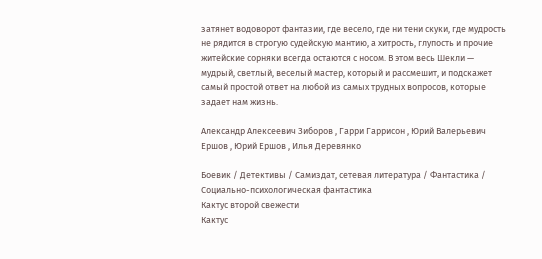затянет водоворот фантазии, где весело, где ни тени скуки, где мудрость не рядится в строгую судейскую мантию, а хитрость, глупость и прочие житейские сорняки всегда остаются с носом. В этом весь Шекли — мудрый, светлый, веселый мастер, который и рассмешит, и подскажет самый простой ответ на любой из самых трудных вопросов, которые задает нам жизнь.

Александр Алексеевич Зиборов , Гарри Гаррисон , Юрий Валерьевич Ершов , Юрий Ершов , Илья Деревянко

Боевик / Детективы / Самиздат, сетевая литература / Фантастика / Социально-психологическая фантастика
Кактус второй свежести
Кактус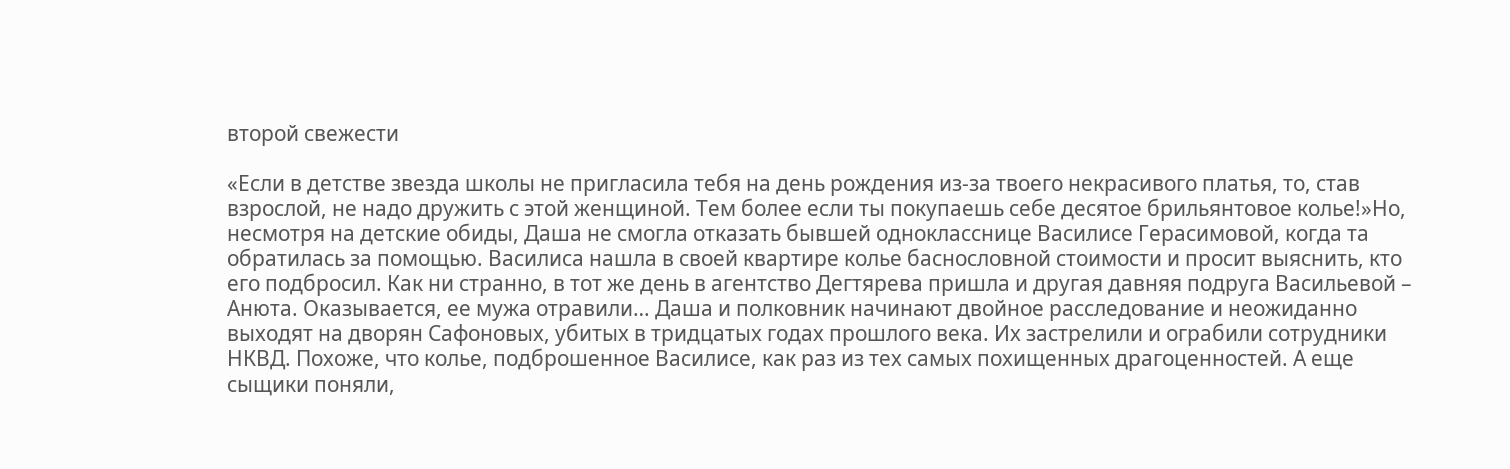второй свежести

«Если в детстве звезда школы не пригласила тебя на день рождения из-за твоего некрасивого платья, то, став взрослой, не надо дружить с этой женщиной. Тем более если ты покупаешь себе десятое брильянтовое колье!»Но, несмотря на детские обиды, Даша не смогла отказать бывшей однокласснице Василисе Герасимовой, когда та обратилась за помощью. Василиса нашла в своей квартире колье баснословной стоимости и просит выяснить, кто его подбросил. Как ни странно, в тот же день в агентство Дегтярева пришла и другая давняя подруга Васильевой – Анюта. Оказывается, ее мужа отравили… Даша и полковник начинают двойное расследование и неожиданно выходят на дворян Сафоновых, убитых в тридцатых годах прошлого века. Их застрелили и ограбили сотрудники НКВД. Похоже, что колье, подброшенное Василисе, как раз из тех самых похищенных драгоценностей. А еще сыщики поняли,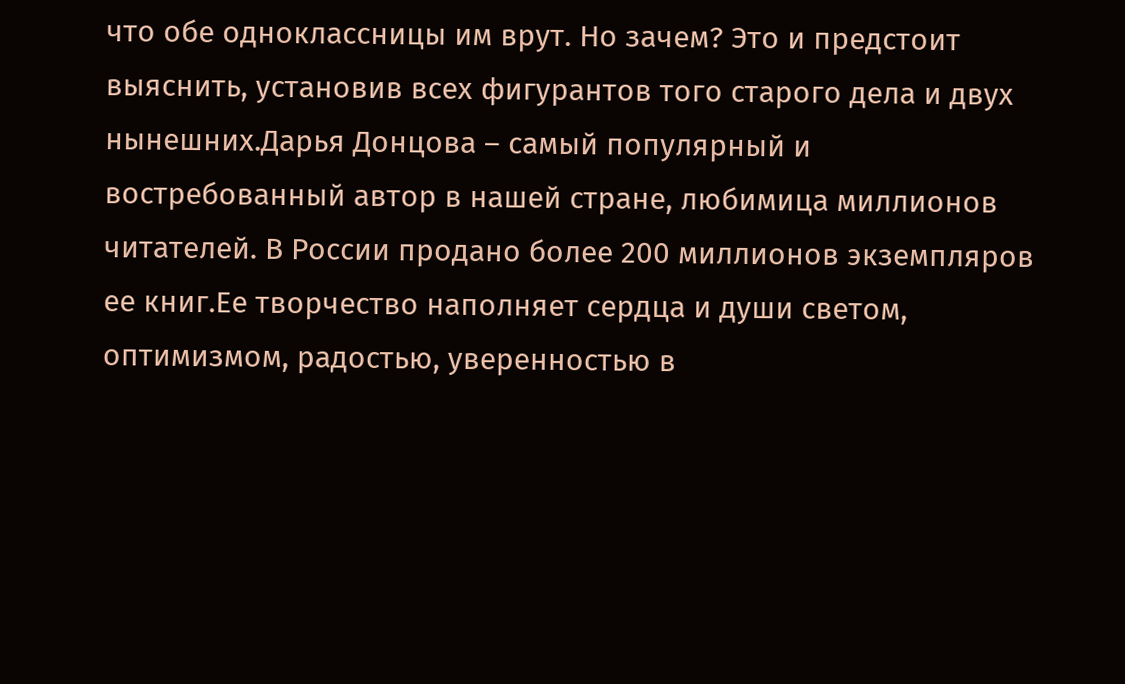что обе одноклассницы им врут. Но зачем? Это и предстоит выяснить, установив всех фигурантов того старого дела и двух нынешних.Дарья Донцова – самый популярный и востребованный автор в нашей стране, любимица миллионов читателей. В России продано более 200 миллионов экземпляров ее книг.Ее творчество наполняет сердца и души светом, оптимизмом, радостью, уверенностью в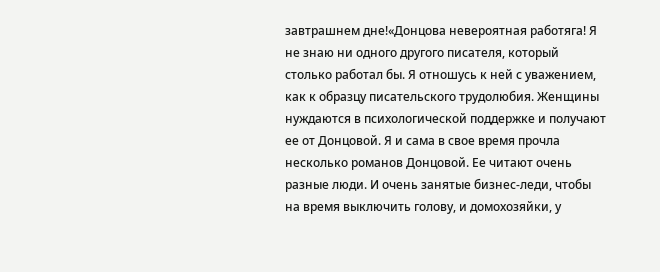завтрашнем дне!«Донцова невероятная работяга! Я не знаю ни одного другого писателя, который столько работал бы. Я отношусь к ней с уважением, как к образцу писательского трудолюбия. Женщины нуждаются в психологической поддержке и получают ее от Донцовой. Я и сама в свое время прочла несколько романов Донцовой. Ее читают очень разные люди. И очень занятые бизнес-леди, чтобы на время выключить голову, и домохозяйки, у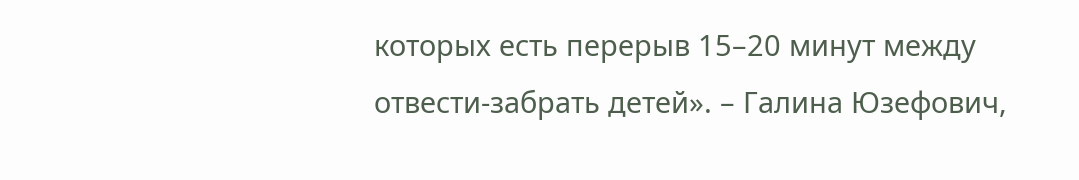которых есть перерыв 15–20 минут между отвести-забрать детей». – Галина Юзефович,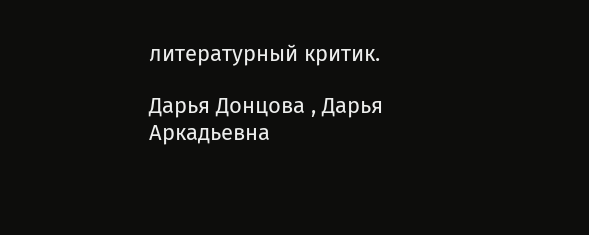литературный критик.

Дарья Донцова , Дарья Аркадьевна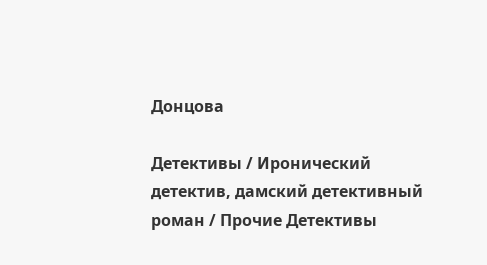Донцова

Детективы / Иронический детектив, дамский детективный роман / Прочие Детективы